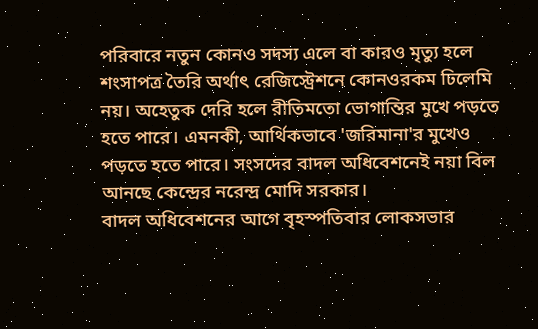পরিবারে নতুন কোনও সদস্য এলে বা কারও মৃত্যু হলে শংসাপত্র তৈরি অর্থাৎ রেজিস্ট্রেশনে কোনওরকম ঢিলেমি নয়। অহেতুক দেরি হলে রীতিমতো ভোগান্তির মুখে পড়তে হতে পারে। এমনকী, আর্থিকভাবে 'জরিমানা'র মুখেও পড়তে হতে পারে। সংসদের বাদল অধিবেশনেই নয়া বিল আনছে কেন্দ্রের নরেন্দ্র মোদি সরকার।
বাদল অধিবেশনের আগে বৃহস্পতিবার লোকসভার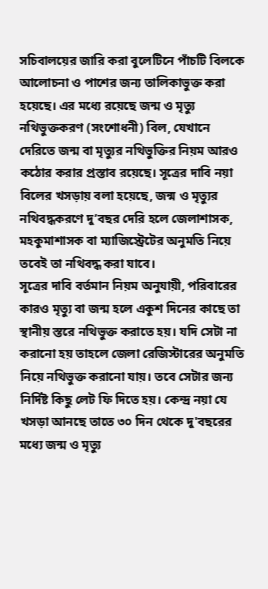সচিবালয়ের জারি করা বুলেটিনে পাঁচটি বিলকে আলোচনা ও পাশের জন্য তালিকাভুক্ত করা হয়েছে। এর মধ্যে রয়েছে জন্ম ও মৃত্যু নথিভুক্তকরণ (সংশোধনী) বিল, যেখানে দেরিতে জন্ম বা মৃত্যুর নথিভুক্তির নিয়ম আরও কঠোর করার প্রস্তাব রয়েছে। সূত্রের দাবি নয়া বিলের খসড়ায় বলা হয়েছে, জন্ম ও মৃত্যুর নথিবদ্ধকরণে দু’বছর দেরি হলে জেলাশাসক, মহকুমাশাসক বা ম্যাজিস্ট্রেটের অনুমতি নিয়ে তবেই তা নথিবদ্ধ করা যাবে।
সূত্রের দাবি বর্তমান নিয়ম অনুযায়ী, পরিবারের কারও মৃত্যু বা জন্ম হলে একুশ দিনের কাছে তা স্থানীয় স্তরে নথিভুক্ত করাতে হয়। যদি সেটা না করানো হয় তাহলে জেলা রেজিস্টারের অনুমতি নিয়ে নথিভুক্ত করানো যায়। তবে সেটার জন্য নির্দিষ্ট কিছু লেট ফি দিতে হয়। কেন্দ্র নয়া যে খসড়া আনছে তাতে ৩০ দিন থেকে দু'বছরের মধ্যে জন্ম ও মৃত্যু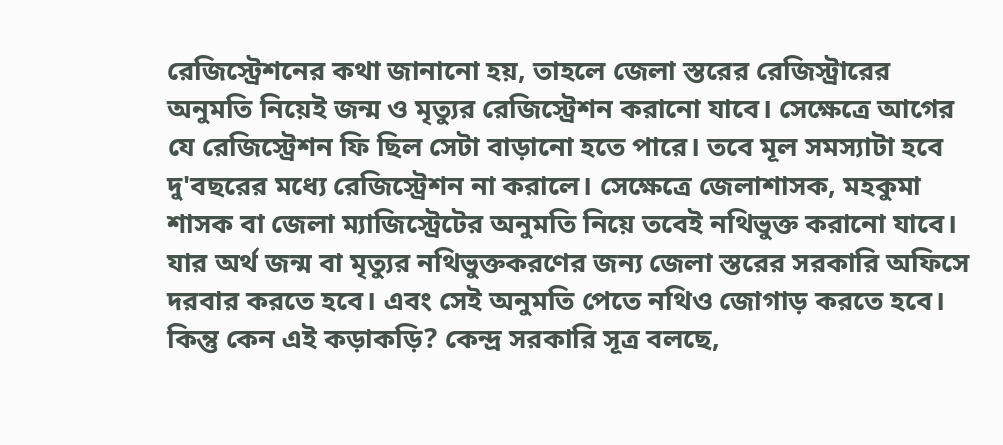রেজিস্ট্রেশনের কথা জানানো হয়, তাহলে জেলা স্তরের রেজিস্ট্রারের অনুমতি নিয়েই জন্ম ও মৃত্যুর রেজিস্ট্রেশন করানো যাবে। সেক্ষেত্রে আগের যে রেজিস্ট্রেশন ফি ছিল সেটা বাড়ানো হতে পারে। তবে মূল সমস্যাটা হবে দু'বছরের মধ্যে রেজিস্ট্রেশন না করালে। সেক্ষেত্রে জেলাশাসক, মহকুমা শাসক বা জেলা ম্যাজিস্ট্রেটের অনুমতি নিয়ে তবেই নথিভুক্ত করানো যাবে। যার অর্থ জন্ম বা মৃত্যুর নথিভুক্তকরণের জন্য জেলা স্তরের সরকারি অফিসে দরবার করতে হবে। এবং সেই অনুমতি পেতে নথিও জোগাড় করতে হবে।
কিন্তু কেন এই কড়াকড়ি? কেন্দ্র সরকারি সূত্র বলছে,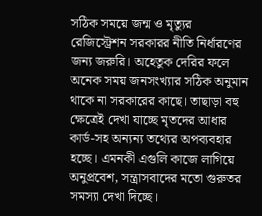সঠিক সময়ে জন্ম ও মৃত্যুর রেজিস্ট্রেশন সরকারর নীতি নির্ধারণের জন্য জরুরি। অহেতুক দেরির ফলে অনেক সময় জনসংখ্যার সঠিক অনুমান থাকে না সরকারের কাছে। তাছাড়া বহু ক্ষেত্রেই দেখা যাচ্ছে মৃতদের আধার কার্ড-সহ অন্যন্য তথ্যের অপব্যবহার হচ্ছে। এমনকী এগুলি কাজে লাগিয়ে অনুপ্রবেশ, সন্ত্রাসবাদের মতো গুরুতর সমস্যা দেখা দিচ্ছে।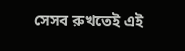সেসব রুখতেই এই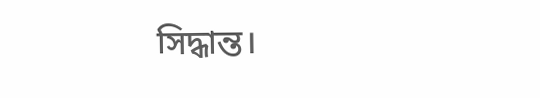সিদ্ধান্ত।